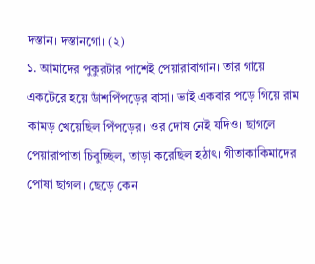দস্তান। দস্তানগো। (২)
১. আমাদের পুকুরটার পাশেই পেয়ারাবাগান। তার গায়ে একটেরে হয়ে ডাঁশপিঁপড়ের বাসা। ভাই একবার পড়ে গিয়ে রাম কামড় খেয়েছিল পিঁপড়ের। ওর দোষ নেই যদিও। ছাগলে পেয়ারাপাতা চিবুচ্ছিল, তাড়া করেছিল হঠাৎ। গীতাকাকিমাদের পোষা ছাগল। ছেড়ে কেন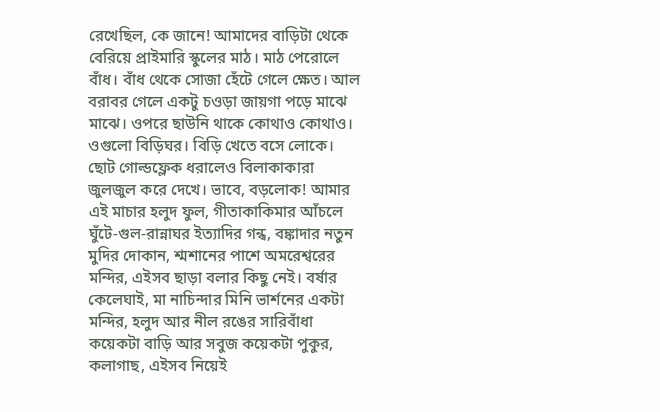রেখেছিল, কে জানে! আমাদের বাড়িটা থেকে বেরিয়ে প্রাইমারি স্কুলের মাঠ। মাঠ পেরোলে বাঁধ। বাঁধ থেকে সোজা হেঁটে গেলে ক্ষেত। আল বরাবর গেলে একটু চওড়া জায়গা পড়ে মাঝে মাঝে। ওপরে ছাউনি থাকে কোথাও কোথাও। ওগুলো বিড়িঘর। বিড়ি খেতে বসে লোকে। ছোট গোল্ডফ্লেক ধরালেও বিলাকাকারা জুলজুল করে দেখে। ভাবে, বড়লোক! আমার এই মাচার হলুদ ফুল, গীতাকাকিমার আঁচলে ঘুঁটে-গুল-রান্নাঘর ইত্যাদির গন্ধ, বঙ্কাদার নতুন মুদির দোকান, শ্মশানের পাশে অমরেশ্বরের মন্দির, এইসব ছাড়া বলার কিছু নেই। বর্ষার কেলেঘাই, মা নাচিন্দার মিনি ভার্শনের একটা মন্দির, হলুদ আর নীল রঙের সারিবাঁধা কয়েকটা বাড়ি আর সবুজ কয়েকটা পুকুর, কলাগাছ, এইসব নিয়েই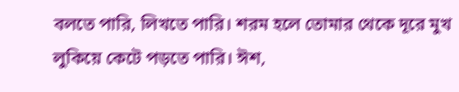বলতে পারি, লিখতে পারি। শরম হলে তোমার থেকে দূরে মুখ লুকিয়ে কেটে পড়তে পারি। ঈশ,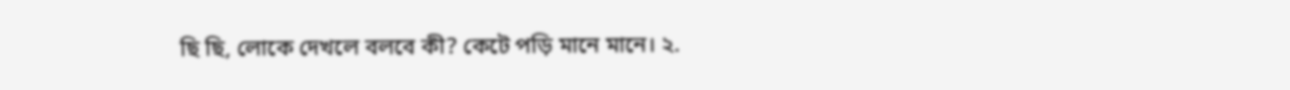ছি ছি, লোকে দেখলে বলবে কী? কেটে পড়ি মানে মানে। ২.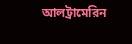আলট্রামেরিন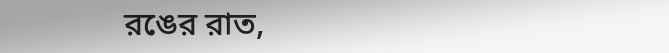রঙের রাত,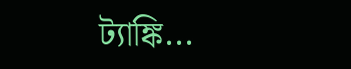ট্যাঙ্কি...